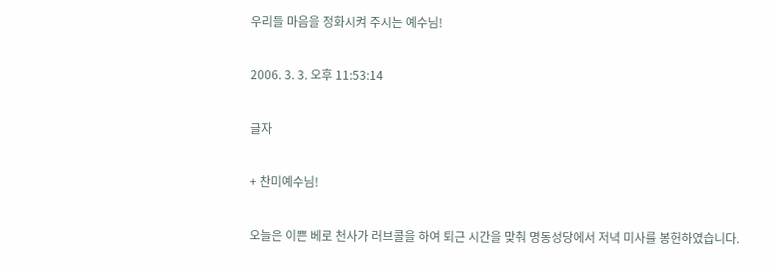우리들 마음을 정화시켜 주시는 예수님!

2006. 3. 3. 오후 11:53:14

글자

+ 찬미예수님!

오늘은 이쁜 베로 천사가 러브콜을 하여 퇴근 시간을 맞춰 명동성당에서 저녁 미사를 봉헌하였습니다.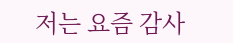저는 요즘 감사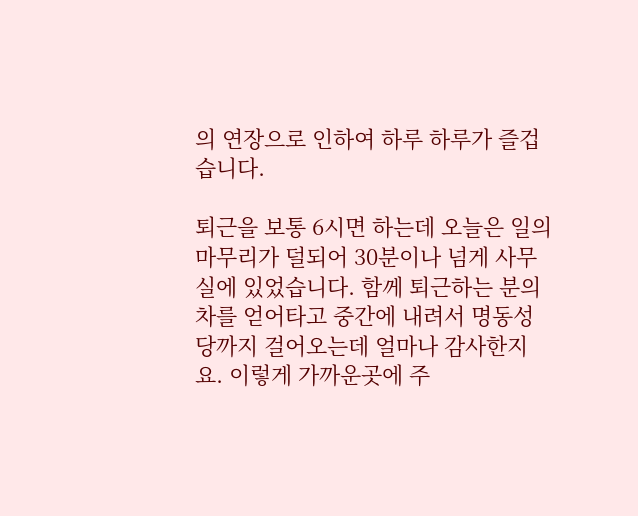의 연장으로 인하여 하루 하루가 즐겁습니다.

퇴근을 보통 6시면 하는데 오늘은 일의 마무리가 덜되어 30분이나 넘게 사무실에 있었습니다. 함께 퇴근하는 분의 차를 얻어타고 중간에 내려서 명동성당까지 걸어오는데 얼마나 감사한지요. 이렇게 가까운곳에 주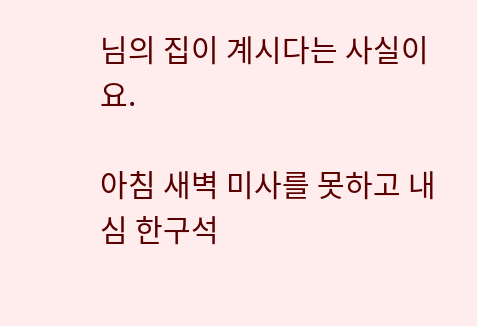님의 집이 계시다는 사실이요.

아침 새벽 미사를 못하고 내심 한구석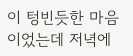이 텅빈듯한 마음이었는데 저녁에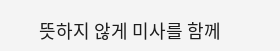뜻하지 않게 미사를 함께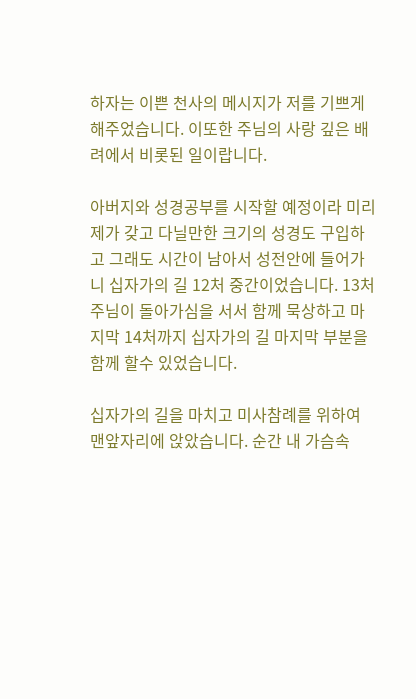하자는 이쁜 천사의 메시지가 저를 기쁘게 해주었습니다. 이또한 주님의 사랑 깊은 배려에서 비롯된 일이랍니다.

아버지와 성경공부를 시작할 예정이라 미리 제가 갖고 다닐만한 크기의 성경도 구입하고 그래도 시간이 남아서 성전안에 들어가니 십자가의 길 12처 중간이었습니다. 13처 주님이 돌아가심을 서서 함께 묵상하고 마지막 14처까지 십자가의 길 마지막 부분을 함께 할수 있었습니다.

십자가의 길을 마치고 미사참례를 위하여 맨앞자리에 앉았습니다. 순간 내 가슴속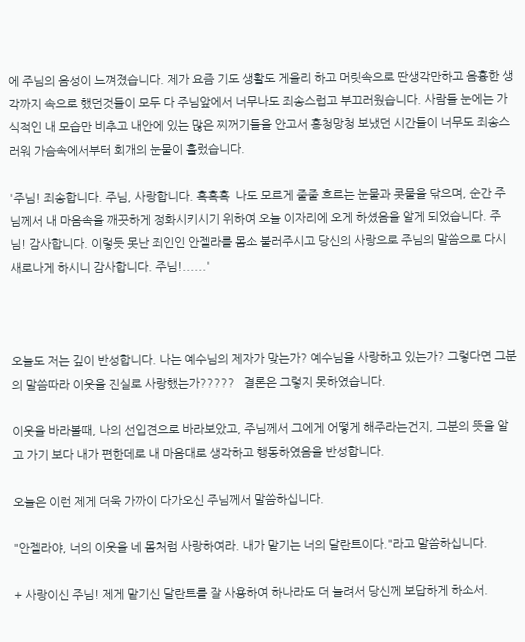에 주님의 음성이 느껴졌습니다. 제가 요즘 기도 생활도 게을리 하고 머릿속으로 딴생각만하고 음흉한 생각까지 속으로 했던것들이 모두 다 주님앞에서 너무나도 죄송스럽고 부끄러웠습니다. 사람들 눈에는 가식적인 내 모습만 비추고 내안에 있는 많은 찌꺼기들을 안고서 흥청망청 보냈던 시간들이 너무도 죄송스러워 가슴속에서부터 회개의 눈물이 흘렀습니다.

'주님! 죄송합니다. 주님, 사랑합니다. 흑흑흑  나도 모르게 줄줄 흐르는 눈물과 콧물을 닦으며, 순간 주님께서 내 마음속을 깨끗하게 정화시키시기 위하여 오늘 이자리에 오게 하셨음을 알게 되었습니다. 주님! 감사합니다. 이렇듯 못난 죄인인 안젤라를 몸소 불러주시고 당신의 사랑으로 주님의 말씀으로 다시 새로나게 하시니 감사합니다. 주님!......'



오늘도 저는 깊이 반성합니다. 나는 예수님의 제자가 맞는가? 예수님을 사랑하고 있는가? 그렇다면 그분의 말씀따라 이웃을 진실로 사랑했는가?????   결론은 그렇지 못하였습니다.

이웃을 바라볼때, 나의 선입견으로 바라보았고, 주님께서 그에게 어떻게 해주라는건지, 그분의 뜻을 알고 가기 보다 내가 편한데로 내 마음대로 생각하고 행동하였음을 반성합니다.

오늘은 이런 제게 더욱 가까이 다가오신 주님께서 말씀하십니다.

"안젤라야, 너의 이웃을 네 몸처럼 사랑하여라. 내가 맡기는 너의 달란트이다."라고 말씀하십니다.

+ 사랑이신 주님! 제게 맡기신 달란트를 잘 사용하여 하나라도 더 늘려서 당신께 보답하게 하소서.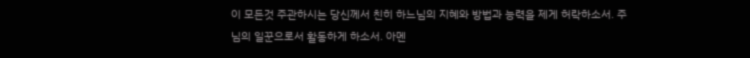이 모든것 주관하시는 당신께서 친히 하느님의 지혜와 방법과 능력을 제게 허락하소서. 주님의 일꾼으로서 활동하게 하소서. 아멘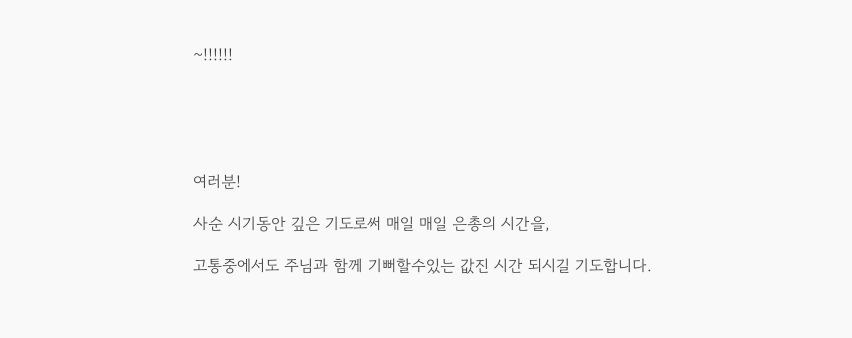~!!!!!!





여러분!

사순 시기동안 깊은 기도로써 매일 매일 은총의 시간을,

고통중에서도 주님과 함께 기뻐할수있는 값진 시간 되시길 기도합니다.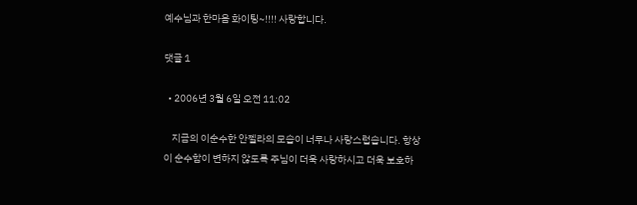예수님과 한마음 화이팅~!!!! 사랑합니다.

댓글 1

  • 2006년 3월 6일 오전 11:02

    지금의 이순수한 안젤라의 모습이 너무나 사랑스럽습니다. 항상 이 순수함이 변하지 않도록 주님이 더욱 사랑하시고 더욱 보호하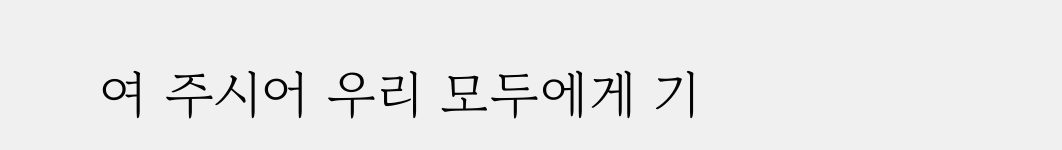여 주시어 우리 모두에게 기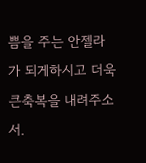쁨을 주는 안젤라가 되게하시고 더욱 큰축복을 내려주소서.